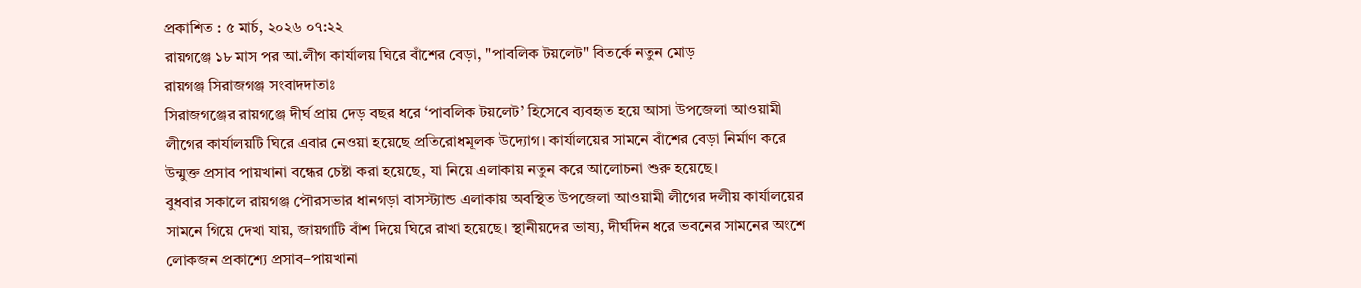প্রকাশিত : ৫ মার্চ, ২০২৬ ০৭:২২
রায়গঞ্জে ১৮ মাস পর আ.লীগ কার্যালয় ঘিরে বাঁশের বেড়া, "পাবলিক টয়লেট" বিতর্কে নতুন মোড়
রায়গঞ্জ সিরাজগঞ্জ সংবাদদাতাঃ
সিরাজগঞ্জের রায়গঞ্জে দীর্ঘ প্রায় দেড় বছর ধরে ‘পাবলিক টয়লেট’ হিসেবে ব্যবহৃত হয়ে আসা উপজেলা আওয়ামী লীগের কার্যালয়টি ঘিরে এবার নেওয়া হয়েছে প্রতিরোধমূলক উদ্যোগ। কার্যালয়ের সামনে বাঁশের বেড়া নির্মাণ করে উন্মুক্ত প্রসাব পায়খানা বন্ধের চেষ্টা করা হয়েছে, যা নিয়ে এলাকায় নতুন করে আলোচনা শুরু হয়েছে।
বুধবার সকালে রায়গঞ্জ পৌরসভার ধানগড়া বাসস্ট্যান্ড এলাকায় অবস্থিত উপজেলা আওয়ামী লীগের দলীয় কার্যালয়ের সামনে গিয়ে দেখা যায়, জায়গাটি বাঁশ দিয়ে ঘিরে রাখা হয়েছে। স্থানীয়দের ভাষ্য, দীর্ঘদিন ধরে ভবনের সামনের অংশে লোকজন প্রকাশ্যে প্রসাব–পায়খানা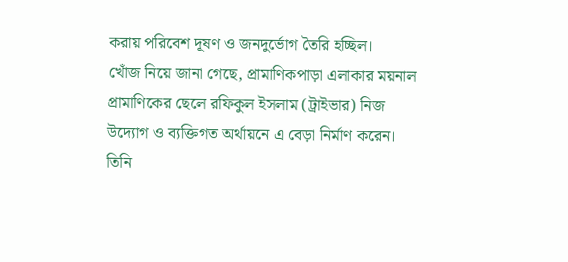করায় পরিবেশ দূষণ ও জনদুর্ভোগ তৈরি হচ্ছিল।
খোঁজ নিয়ে জানা গেছে, প্রামাণিকপাড়া এলাকার ময়নাল প্রামাণিকের ছেলে রফিকুল ইসলাম (ট্রাইভার) নিজ উদ্যোগ ও ব্যক্তিগত অর্থায়নে এ বেড়া নির্মাণ করেন। তিনি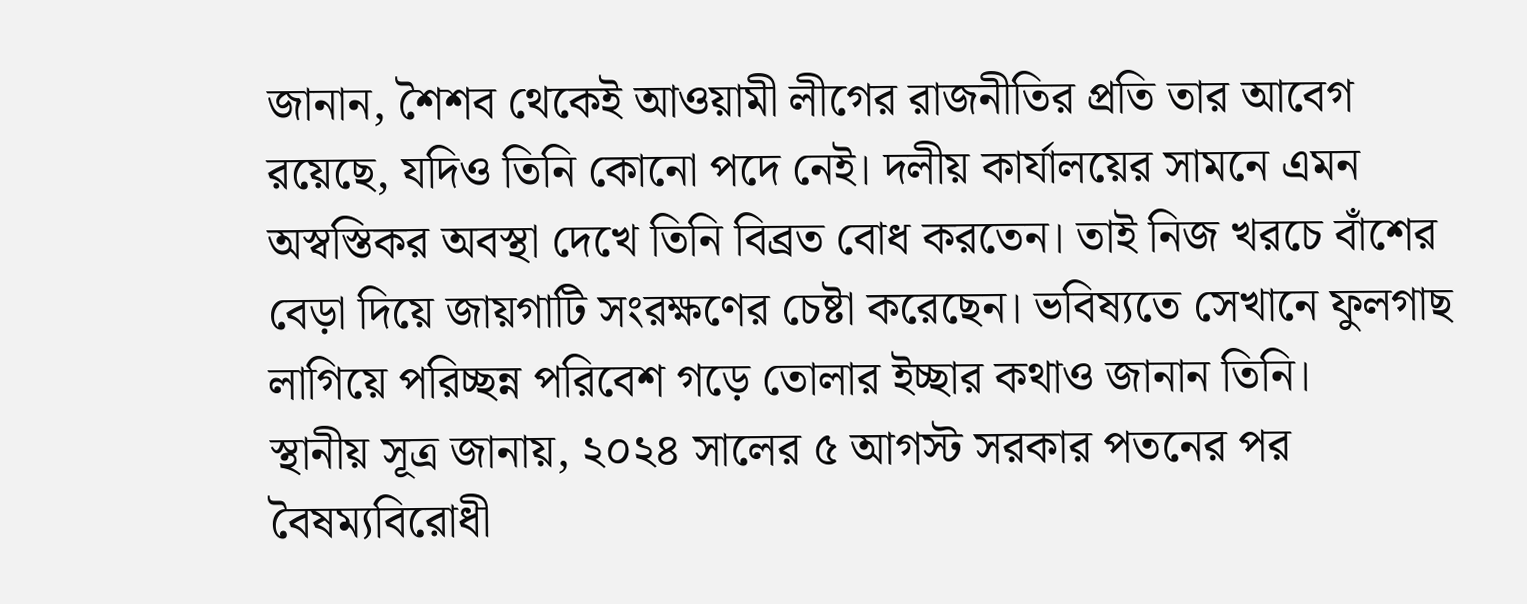জানান, শৈশব থেকেই আওয়ামী লীগের রাজনীতির প্রতি তার আবেগ রয়েছে, যদিও তিনি কোনো পদে নেই। দলীয় কার্যালয়ের সামনে এমন অস্বস্তিকর অবস্থা দেখে তিনি বিব্রত বোধ করতেন। তাই নিজ খরচে বাঁশের বেড়া দিয়ে জায়গাটি সংরক্ষণের চেষ্টা করেছেন। ভবিষ্যতে সেখানে ফুলগাছ লাগিয়ে পরিচ্ছন্ন পরিবেশ গড়ে তোলার ইচ্ছার কথাও জানান তিনি।
স্থানীয় সূত্র জানায়, ২০২৪ সালের ৫ আগস্ট সরকার পতনের পর বৈষম্যবিরোধী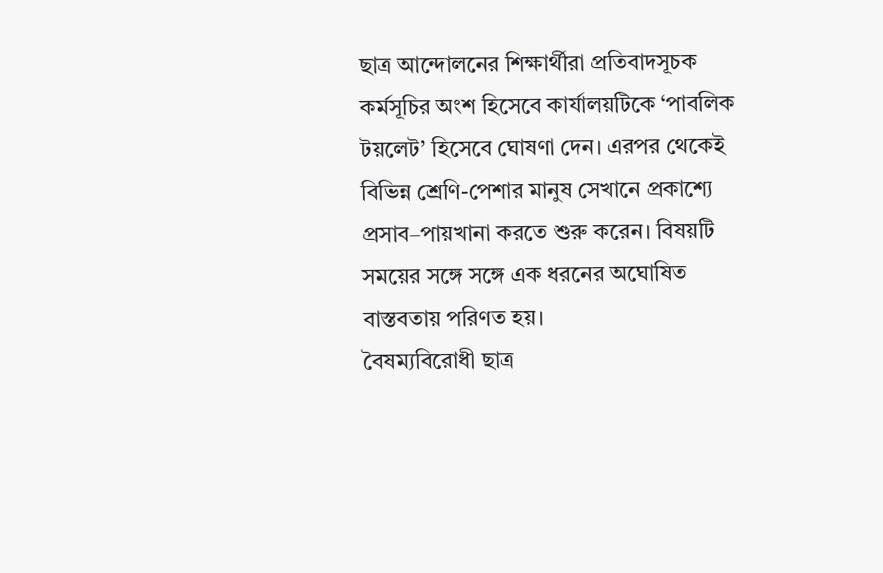ছাত্র আন্দোলনের শিক্ষার্থীরা প্রতিবাদসূচক কর্মসূচির অংশ হিসেবে কার্যালয়টিকে ‘পাবলিক টয়লেট’ হিসেবে ঘোষণা দেন। এরপর থেকেই বিভিন্ন শ্রেণি-পেশার মানুষ সেখানে প্রকাশ্যে প্রসাব–পায়খানা করতে শুরু করেন। বিষয়টি সময়ের সঙ্গে সঙ্গে এক ধরনের অঘোষিত বাস্তবতায় পরিণত হয়।
বৈষম্যবিরোধী ছাত্র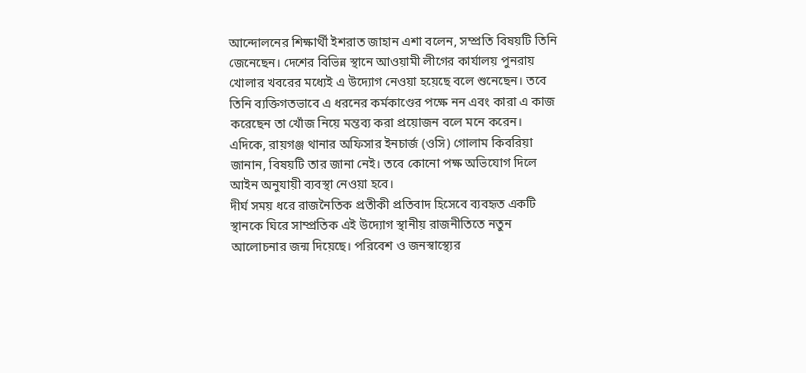আন্দোলনের শিক্ষার্থী ইশরাত জাহান এশা বলেন, সম্প্রতি বিষয়টি তিনি জেনেছেন। দেশের বিভিন্ন স্থানে আওয়ামী লীগের কার্যালয় পুনরায় খোলার খবরের মধ্যেই এ উদ্যোগ নেওয়া হয়েছে বলে শুনেছেন। তবে তিনি ব্যক্তিগতভাবে এ ধরনের কর্মকাণ্ডের পক্ষে নন এবং কারা এ কাজ করেছেন তা খোঁজ নিয়ে মন্তব্য করা প্রয়োজন বলে মনে করেন।
এদিকে, রায়গঞ্জ থানার অফিসার ইনচার্জ (ওসি) গোলাম কিবরিয়া জানান, বিষয়টি তার জানা নেই। তবে কোনো পক্ষ অভিযোগ দিলে আইন অনুযায়ী ব্যবস্থা নেওয়া হবে।
দীর্ঘ সময় ধরে রাজনৈতিক প্রতীকী প্রতিবাদ হিসেবে ব্যবহৃত একটি স্থানকে ঘিরে সাম্প্রতিক এই উদ্যোগ স্থানীয় রাজনীতিতে নতুন আলোচনার জন্ম দিয়েছে। পরিবেশ ও জনস্বাস্থ্যের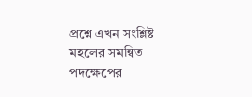প্রশ্নে এখন সংশ্লিষ্ট মহলের সমন্বিত পদক্ষেপের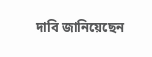দাবি জানিয়েছেন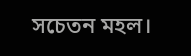সচেতন মহল।